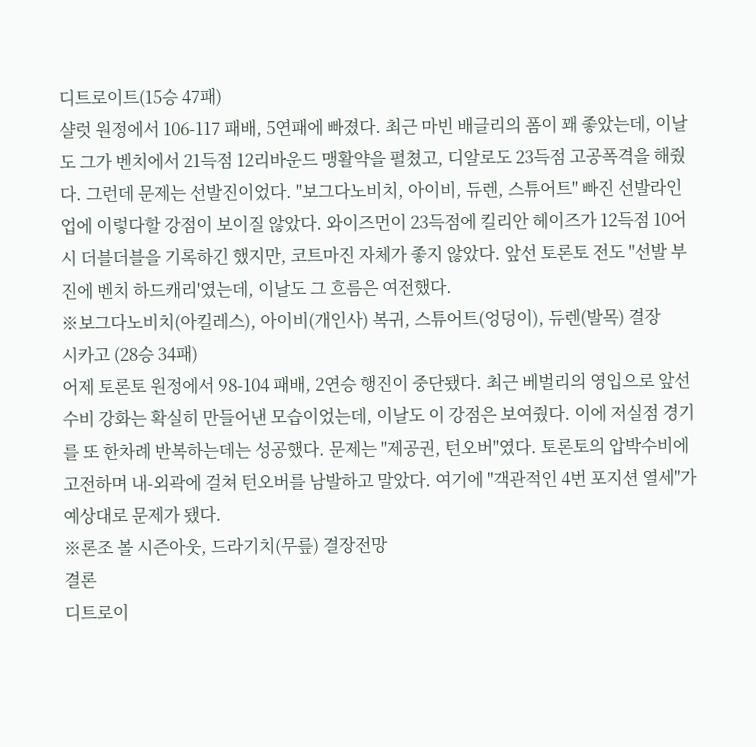디트로이트(15승 47패)
샬럿 원정에서 106-117 패배, 5연패에 빠졌다. 최근 마빈 배글리의 폼이 꽤 좋았는데, 이날도 그가 벤치에서 21득점 12리바운드 맹활약을 펼쳤고, 디알로도 23득점 고공폭격을 해줬다. 그런데 문제는 선발진이었다. "보그다노비치, 아이비, 듀렌, 스튜어트" 빠진 선발라인업에 이렇다할 강점이 보이질 않았다. 와이즈먼이 23득점에 킬리안 헤이즈가 12득점 10어시 더블더블을 기록하긴 했지만, 코트마진 자체가 좋지 않았다. 앞선 토론토 전도 "선발 부진에 벤치 하드캐리'였는데, 이날도 그 흐름은 여전했다.
※보그다노비치(아킬레스), 아이비(개인사) 복귀, 스튜어트(엉덩이), 듀렌(발목) 결장
시카고 (28승 34패)
어제 토론토 원정에서 98-104 패배, 2연승 행진이 중단됐다. 최근 베벌리의 영입으로 앞선 수비 강화는 확실히 만들어낸 모습이었는데, 이날도 이 강점은 보여줬다. 이에 저실점 경기를 또 한차례 반복하는데는 성공했다. 문제는 "제공권, 턴오버"였다. 토론토의 압박수비에 고전하며 내-외곽에 걸쳐 턴오버를 남발하고 말았다. 여기에 "객관적인 4번 포지션 열세"가 예상대로 문제가 됐다.
※론조 볼 시즌아웃, 드라기치(무릎) 결장전망
결론
디트로이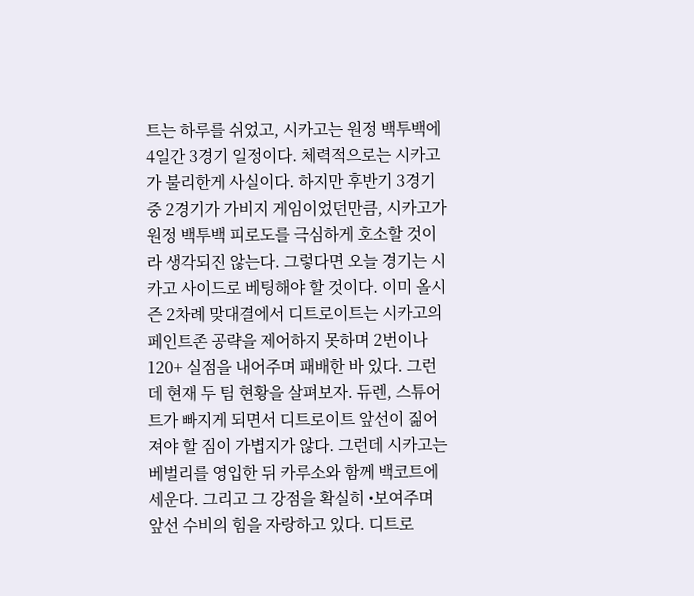트는 하루를 쉬었고, 시카고는 원정 백투백에 4일간 3경기 일정이다. 체력적으로는 시카고가 불리한게 사실이다. 하지만 후반기 3경기 중 2경기가 가비지 게임이었던만큼, 시카고가 원정 백투백 피로도를 극심하게 호소할 것이라 생각되진 않는다. 그렇다면 오늘 경기는 시카고 사이드로 베팅해야 할 것이다. 이미 올시즌 2차례 맞대결에서 디트로이트는 시카고의 페인트존 공략을 제어하지 못하며 2번이나 120+ 실점을 내어주며 패배한 바 있다. 그런데 현재 두 팀 현황을 살펴보자. 듀렌, 스튜어트가 빠지게 되면서 디트로이트 앞선이 짊어져야 할 짐이 가볍지가 않다. 그런데 시카고는 베벌리를 영입한 뒤 카루소와 함께 백코트에 세운다. 그리고 그 강점을 확실히 •보여주며 앞선 수비의 힘을 자랑하고 있다. 디트로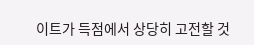이트가 득점에서 상당히 고전할 것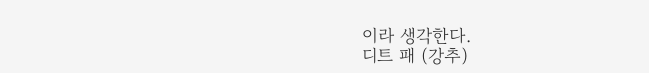이라 생각한다.
디트 패 (강추)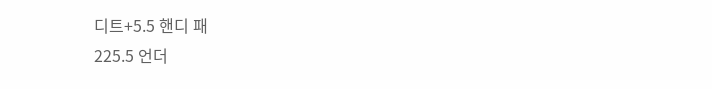디트+5.5 핸디 패
225.5 언더